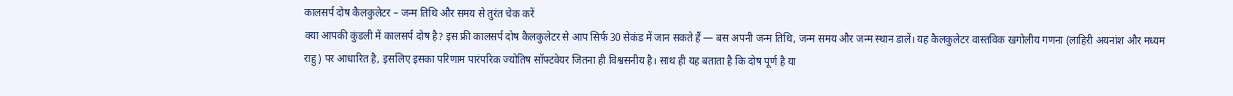कालसर्प दोष कैलकुलेटर – जन्म तिथि और समय से तुरंत चेक करें
क्या आपकी कुंडली में कालसर्प दोष है? इस फ्री कालसर्प दोष कैलकुलेटर से आप सिर्फ 30 सेकंड में जान सकते हैं — बस अपनी जन्म तिथि, जन्म समय और जन्म स्थान डालें। यह कैलकुलेटर वास्तविक खगोलीय गणना (लाहिरी अयनांश और मध्यम राहु) पर आधारित है, इसलिए इसका परिणाम पारंपरिक ज्योतिष सॉफ्टवेयर जितना ही विश्वसनीय है। साथ ही यह बताता है कि दोष पूर्ण है या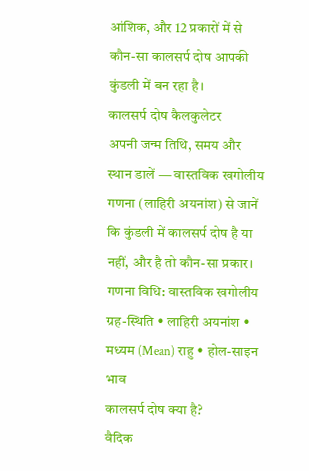आंशिक, और 12 प्रकारों में से कौन-सा कालसर्प दोष आपकी कुंडली में बन रहा है।
कालसर्प दोष कैलकुलेटर
अपनी जन्म तिथि, समय और स्थान डालें — वास्तविक खगोलीय गणना (लाहिरी अयनांश) से जानें कि कुंडली में कालसर्प दोष है या नहीं, और है तो कौन-सा प्रकार।
गणना विधि: वास्तविक खगोलीय ग्रह-स्थिति • लाहिरी अयनांश • मध्यम (Mean) राहु • होल-साइन भाव
कालसर्प दोष क्या है?
वैदिक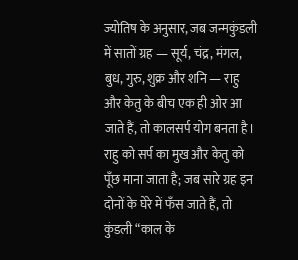ज्योतिष के अनुसार, जब जन्मकुंडली में सातों ग्रह — सूर्य, चंद्र, मंगल, बुध, गुरु, शुक्र और शनि — राहु और केतु के बीच एक ही ओर आ जाते हैं, तो कालसर्प योग बनता है। राहु को सर्प का मुख और केतु को पूँछ माना जाता है; जब सारे ग्रह इन दोनों के घेरे में फँस जाते हैं, तो कुंडली “काल के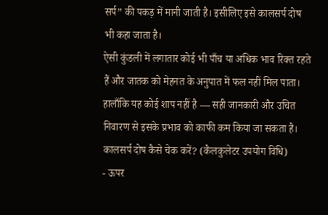सर्प” की पकड़ में मानी जाती है। इसीलिए इसे कालसर्प दोष भी कहा जाता है।
ऐसी कुंडली में लगातार कोई भी पाँच या अधिक भाव रिक्त रहते हैं और जातक को मेहनत के अनुपात में फल नहीं मिल पाता। हालाँकि यह कोई शाप नहीं है — सही जानकारी और उचित निवारण से इसके प्रभाव को काफी कम किया जा सकता है।
कालसर्प दोष कैसे चेक करें? (कैलकुलेटर उपयोग विधि)
- ऊपर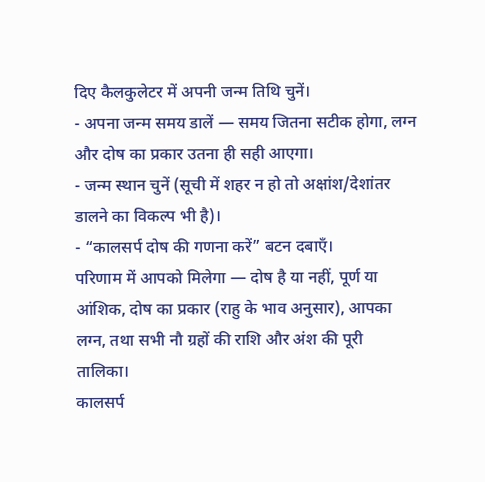दिए कैलकुलेटर में अपनी जन्म तिथि चुनें।
- अपना जन्म समय डालें — समय जितना सटीक होगा, लग्न और दोष का प्रकार उतना ही सही आएगा।
- जन्म स्थान चुनें (सूची में शहर न हो तो अक्षांश/देशांतर डालने का विकल्प भी है)।
- “कालसर्प दोष की गणना करें” बटन दबाएँ।
परिणाम में आपको मिलेगा — दोष है या नहीं, पूर्ण या आंशिक, दोष का प्रकार (राहु के भाव अनुसार), आपका लग्न, तथा सभी नौ ग्रहों की राशि और अंश की पूरी तालिका।
कालसर्प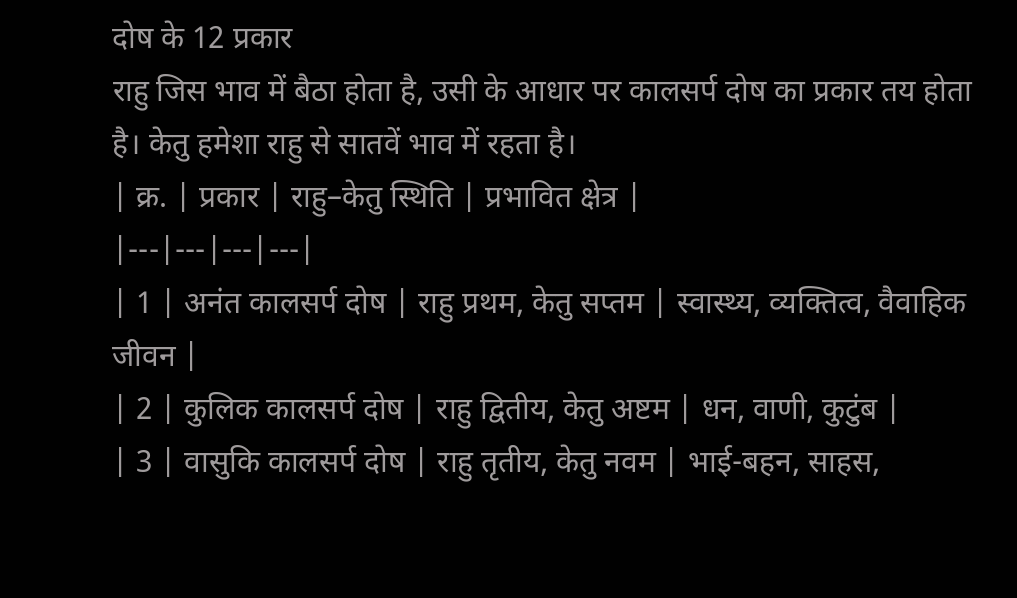दोष के 12 प्रकार
राहु जिस भाव में बैठा होता है, उसी के आधार पर कालसर्प दोष का प्रकार तय होता है। केतु हमेशा राहु से सातवें भाव में रहता है।
| क्र. | प्रकार | राहु–केतु स्थिति | प्रभावित क्षेत्र |
|---|---|---|---|
| 1 | अनंत कालसर्प दोष | राहु प्रथम, केतु सप्तम | स्वास्थ्य, व्यक्तित्व, वैवाहिक जीवन |
| 2 | कुलिक कालसर्प दोष | राहु द्वितीय, केतु अष्टम | धन, वाणी, कुटुंब |
| 3 | वासुकि कालसर्प दोष | राहु तृतीय, केतु नवम | भाई-बहन, साहस,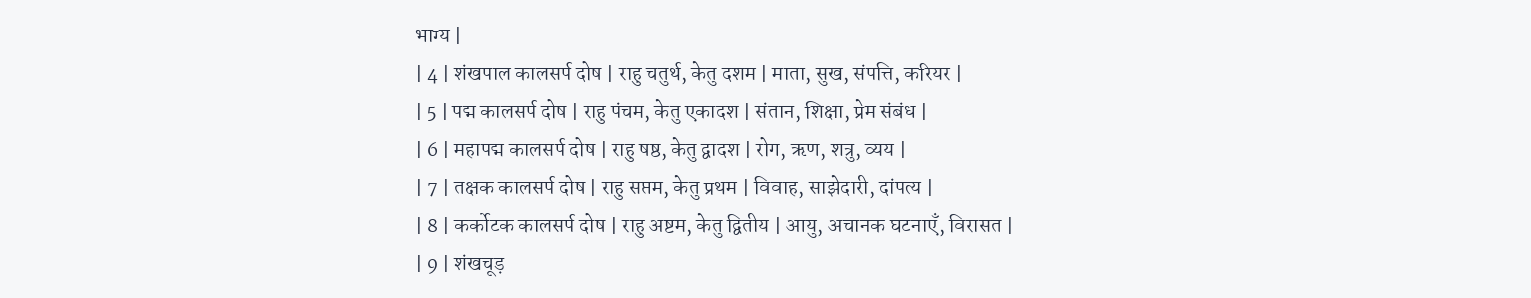भाग्य |
| 4 | शंखपाल कालसर्प दोष | राहु चतुर्थ, केतु दशम | माता, सुख, संपत्ति, करियर |
| 5 | पद्म कालसर्प दोष | राहु पंचम, केतु एकादश | संतान, शिक्षा, प्रेम संबंध |
| 6 | महापद्म कालसर्प दोष | राहु षष्ठ, केतु द्वादश | रोग, ऋण, शत्रु, व्यय |
| 7 | तक्षक कालसर्प दोष | राहु सप्तम, केतु प्रथम | विवाह, साझेदारी, दांपत्य |
| 8 | कर्कोटक कालसर्प दोष | राहु अष्टम, केतु द्वितीय | आयु, अचानक घटनाएँ, विरासत |
| 9 | शंखचूड़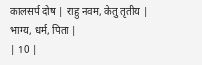कालसर्प दोष | राहु नवम, केतु तृतीय | भाग्य, धर्म, पिता |
| 10 |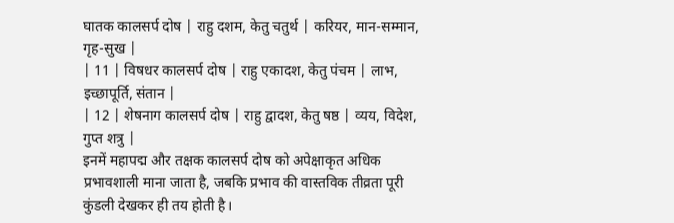घातक कालसर्प दोष | राहु दशम, केतु चतुर्थ | करियर, मान-सम्मान, गृह-सुख |
| 11 | विषधर कालसर्प दोष | राहु एकादश, केतु पंचम | लाभ, इच्छापूर्ति, संतान |
| 12 | शेषनाग कालसर्प दोष | राहु द्वादश, केतु षष्ठ | व्यय, विदेश, गुप्त शत्रु |
इनमें महापद्म और तक्षक कालसर्प दोष को अपेक्षाकृत अधिक प्रभावशाली माना जाता है, जबकि प्रभाव की वास्तविक तीव्रता पूरी कुंडली देखकर ही तय होती है।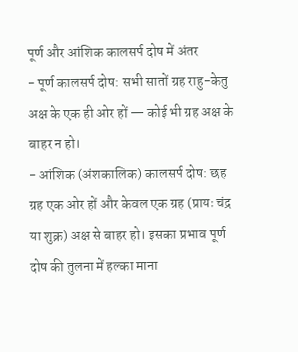पूर्ण और आंशिक कालसर्प दोष में अंतर
- पूर्ण कालसर्प दोष: सभी सातों ग्रह राहु-केतु अक्ष के एक ही ओर हों — कोई भी ग्रह अक्ष के बाहर न हो।
- आंशिक (अंशकालिक) कालसर्प दोष: छह ग्रह एक ओर हों और केवल एक ग्रह (प्रायः चंद्र या शुक्र) अक्ष से बाहर हो। इसका प्रभाव पूर्ण दोष की तुलना में हल्का माना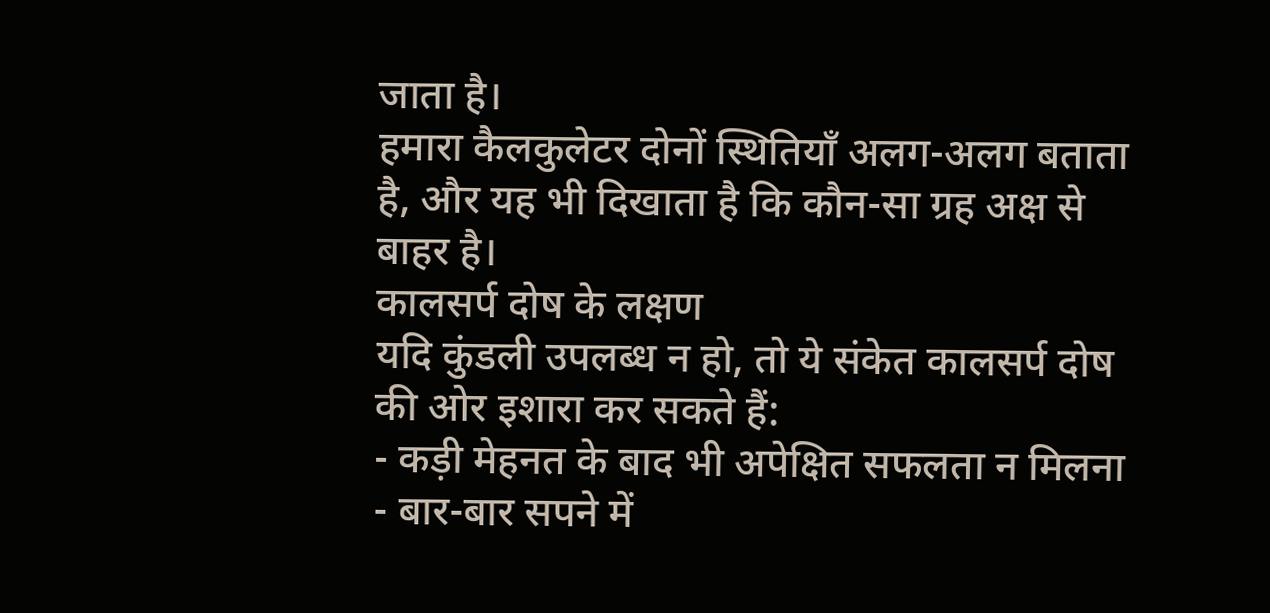जाता है।
हमारा कैलकुलेटर दोनों स्थितियाँ अलग-अलग बताता है, और यह भी दिखाता है कि कौन-सा ग्रह अक्ष से बाहर है।
कालसर्प दोष के लक्षण
यदि कुंडली उपलब्ध न हो, तो ये संकेत कालसर्प दोष की ओर इशारा कर सकते हैं:
- कड़ी मेहनत के बाद भी अपेक्षित सफलता न मिलना
- बार-बार सपने में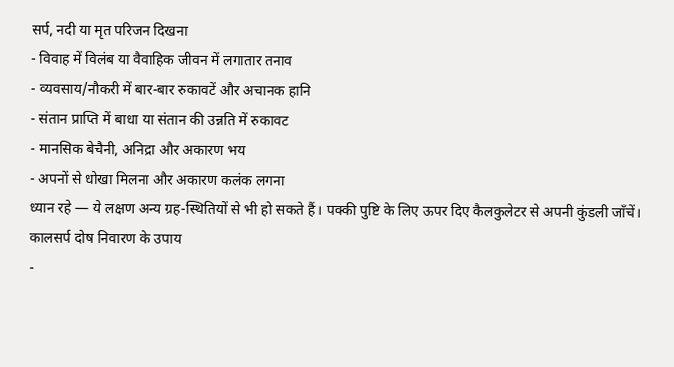सर्प, नदी या मृत परिजन दिखना
- विवाह में विलंब या वैवाहिक जीवन में लगातार तनाव
- व्यवसाय/नौकरी में बार-बार रुकावटें और अचानक हानि
- संतान प्राप्ति में बाधा या संतान की उन्नति में रुकावट
- मानसिक बेचैनी, अनिद्रा और अकारण भय
- अपनों से धोखा मिलना और अकारण कलंक लगना
ध्यान रहे — ये लक्षण अन्य ग्रह-स्थितियों से भी हो सकते हैं। पक्की पुष्टि के लिए ऊपर दिए कैलकुलेटर से अपनी कुंडली जाँचें।
कालसर्प दोष निवारण के उपाय
-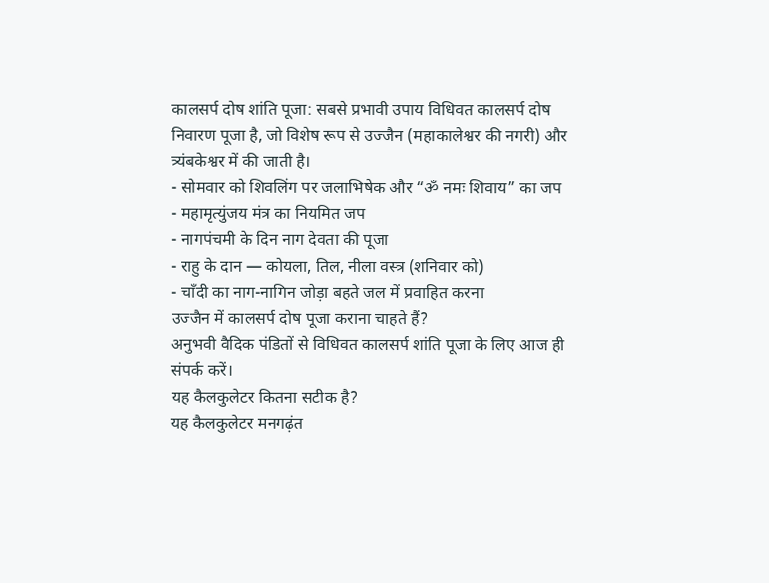कालसर्प दोष शांति पूजा: सबसे प्रभावी उपाय विधिवत कालसर्प दोष निवारण पूजा है, जो विशेष रूप से उज्जैन (महाकालेश्वर की नगरी) और त्र्यंबकेश्वर में की जाती है।
- सोमवार को शिवलिंग पर जलाभिषेक और “ॐ नमः शिवाय” का जप
- महामृत्युंजय मंत्र का नियमित जप
- नागपंचमी के दिन नाग देवता की पूजा
- राहु के दान — कोयला, तिल, नीला वस्त्र (शनिवार को)
- चाँदी का नाग-नागिन जोड़ा बहते जल में प्रवाहित करना
उज्जैन में कालसर्प दोष पूजा कराना चाहते हैं?
अनुभवी वैदिक पंडितों से विधिवत कालसर्प शांति पूजा के लिए आज ही संपर्क करें।
यह कैलकुलेटर कितना सटीक है?
यह कैलकुलेटर मनगढ़ंत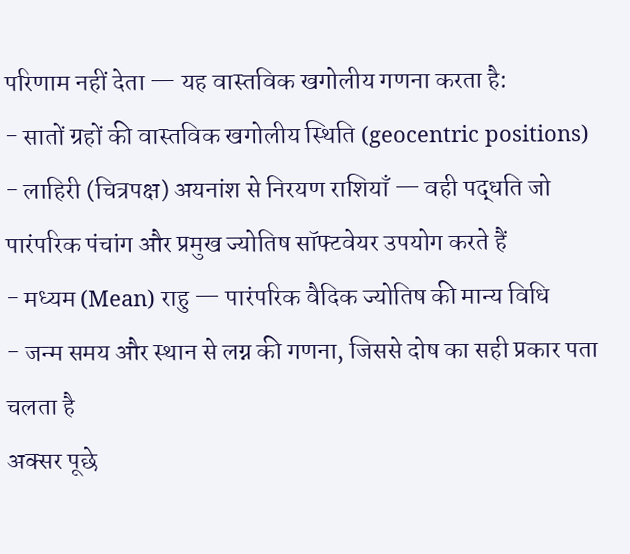परिणाम नहीं देता — यह वास्तविक खगोलीय गणना करता है:
- सातों ग्रहों की वास्तविक खगोलीय स्थिति (geocentric positions)
- लाहिरी (चित्रपक्ष) अयनांश से निरयण राशियाँ — वही पद्धति जो पारंपरिक पंचांग और प्रमुख ज्योतिष सॉफ्टवेयर उपयोग करते हैं
- मध्यम (Mean) राहु — पारंपरिक वैदिक ज्योतिष की मान्य विधि
- जन्म समय और स्थान से लग्न की गणना, जिससे दोष का सही प्रकार पता चलता है
अक्सर पूछे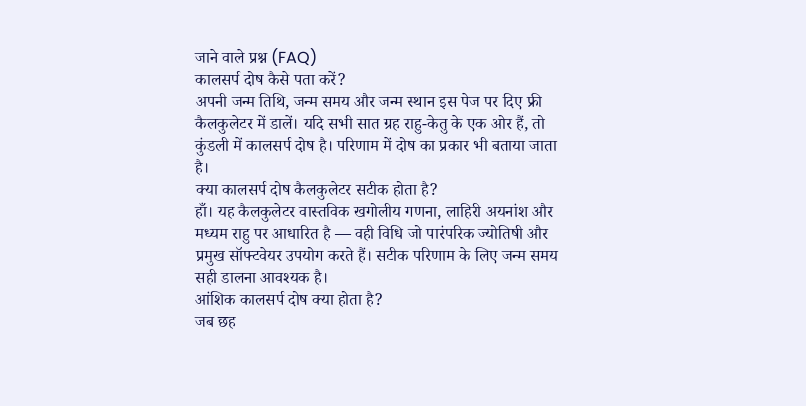जाने वाले प्रश्न (FAQ)
कालसर्प दोष कैसे पता करें?
अपनी जन्म तिथि, जन्म समय और जन्म स्थान इस पेज पर दिए फ्री कैलकुलेटर में डालें। यदि सभी सात ग्रह राहु-केतु के एक ओर हैं, तो कुंडली में कालसर्प दोष है। परिणाम में दोष का प्रकार भी बताया जाता है।
क्या कालसर्प दोष कैलकुलेटर सटीक होता है?
हाँ। यह कैलकुलेटर वास्तविक खगोलीय गणना, लाहिरी अयनांश और मध्यम राहु पर आधारित है — वही विधि जो पारंपरिक ज्योतिषी और प्रमुख सॉफ्टवेयर उपयोग करते हैं। सटीक परिणाम के लिए जन्म समय सही डालना आवश्यक है।
आंशिक कालसर्प दोष क्या होता है?
जब छह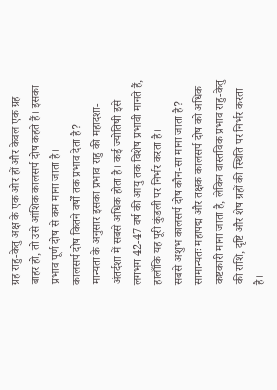ग्रह राहु-केतु अक्ष के एक ओर हों और केवल एक ग्रह बाहर हो, तो उसे आंशिक कालसर्प दोष कहते हैं। इसका प्रभाव पूर्ण दोष से कम माना जाता है।
कालसर्प दोष कितने वर्षों तक प्रभाव देता है?
मान्यता के अनुसार इसका प्रभाव राहु की महादशा-अंतर्दशा में सबसे अधिक होता है। कई ज्योतिषी इसे लगभग 42-47 वर्ष की आयु तक विशेष प्रभावी मानते हैं, हालाँकि यह पूरी कुंडली पर निर्भर करता है।
सबसे अशुभ कालसर्प दोष कौन-सा माना जाता है?
सामान्यतः महापद्म और तक्षक कालसर्प दोष को अधिक कष्टकारी माना जाता है, लेकिन वास्तविक प्रभाव राहु-केतु की राशि, दृष्टि और शेष ग्रहों की स्थिति पर निर्भर करता है।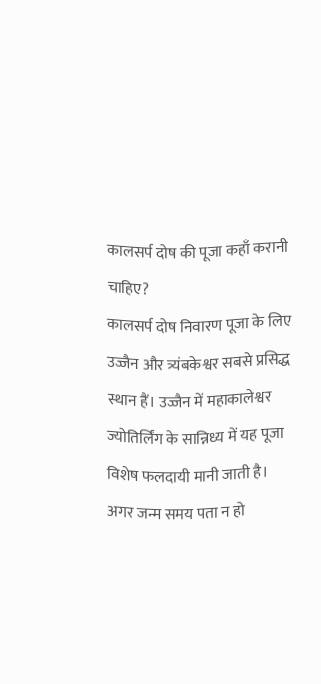कालसर्प दोष की पूजा कहाँ करानी चाहिए?
कालसर्प दोष निवारण पूजा के लिए उज्जैन और त्र्यंबकेश्वर सबसे प्रसिद्ध स्थान हैं। उज्जैन में महाकालेश्वर ज्योतिर्लिंग के सान्निध्य में यह पूजा विशेष फलदायी मानी जाती है।
अगर जन्म समय पता न हो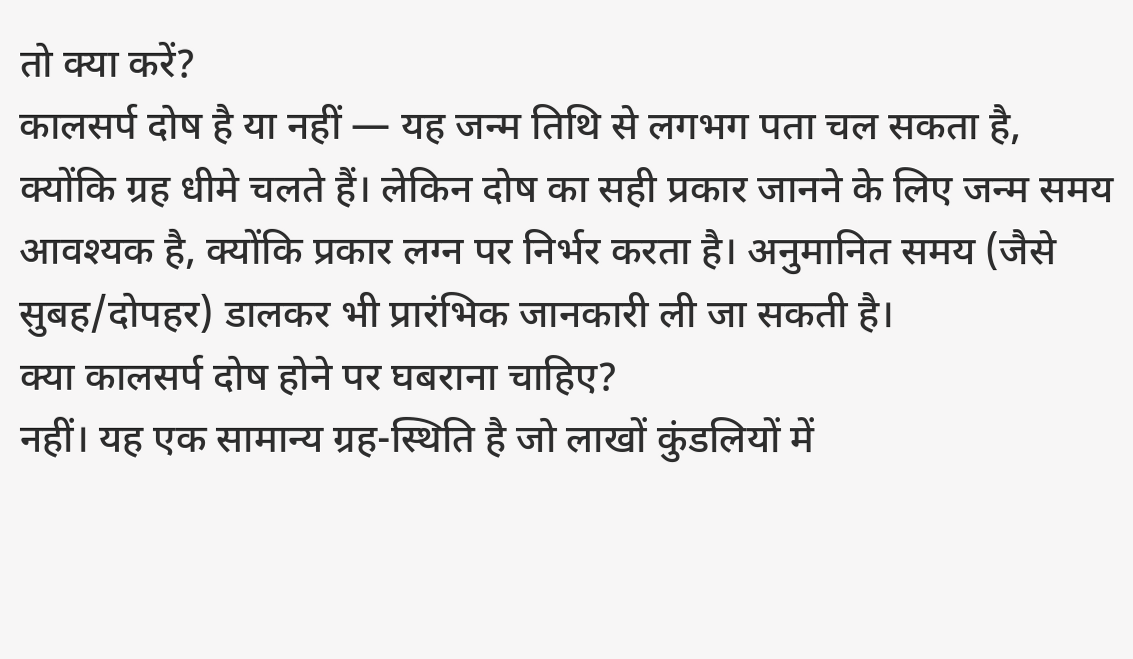तो क्या करें?
कालसर्प दोष है या नहीं — यह जन्म तिथि से लगभग पता चल सकता है, क्योंकि ग्रह धीमे चलते हैं। लेकिन दोष का सही प्रकार जानने के लिए जन्म समय आवश्यक है, क्योंकि प्रकार लग्न पर निर्भर करता है। अनुमानित समय (जैसे सुबह/दोपहर) डालकर भी प्रारंभिक जानकारी ली जा सकती है।
क्या कालसर्प दोष होने पर घबराना चाहिए?
नहीं। यह एक सामान्य ग्रह-स्थिति है जो लाखों कुंडलियों में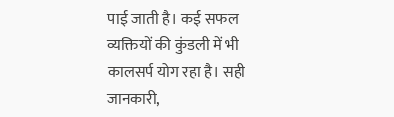पाई जाती है। कई सफल व्यक्तियों की कुंडली में भी कालसर्प योग रहा है। सही जानकारी,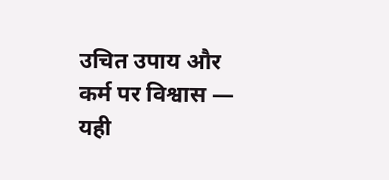उचित उपाय और कर्म पर विश्वास — यही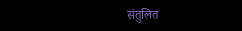संतुलित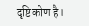दृष्टिकोण है।